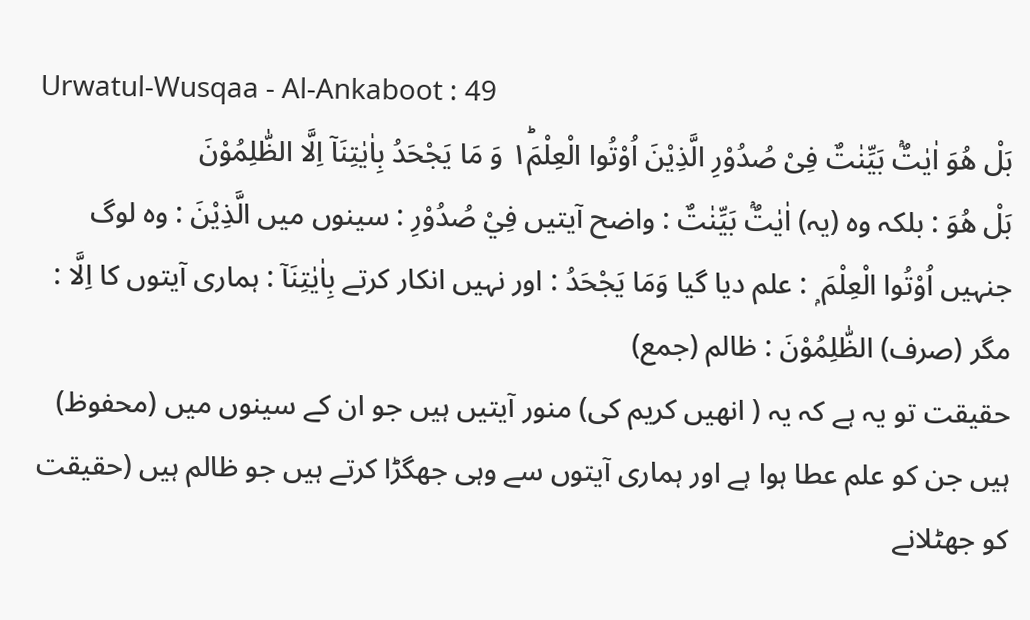Urwatul-Wusqaa - Al-Ankaboot : 49
بَلْ هُوَ اٰیٰتٌۢ بَیِّنٰتٌ فِیْ صُدُوْرِ الَّذِیْنَ اُوْتُوا الْعِلْمَ١ؕ وَ مَا یَجْحَدُ بِاٰیٰتِنَاۤ اِلَّا الظّٰلِمُوْنَ
بَلْ هُوَ : بلکہ وہ (یہ) اٰيٰتٌۢ بَيِّنٰتٌ : واضح آیتیں فِيْ صُدُوْرِ : سینوں میں الَّذِيْنَ : وہ لوگ جنہیں اُوْتُوا الْعِلْمَ ۭ : علم دیا گیا وَمَا يَجْحَدُ : اور نہیں انکار کرتے بِاٰيٰتِنَآ : ہماری آیتوں کا اِلَّا : مگر (صرف) الظّٰلِمُوْنَ : ظالم (جمع)
حقیقت تو یہ ہے کہ یہ ( انھیں کریم کی) منور آیتیں ہیں جو ان کے سینوں میں (محفوظ) ہیں جن کو علم عطا ہوا ہے اور ہماری آیتوں سے وہی جھگڑا کرتے ہیں جو ظالم ہیں (حقیقت کو جھٹلانے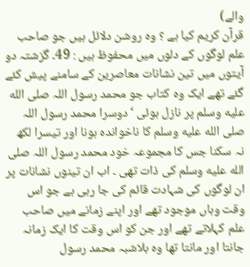والے)
قرآن کریم کیا ہے ؟ وہ روشن دلائل ہیں جو صاحب علم لوگوں کے دلوں میں محفوظ ہیں : 49۔ گزشتہ دو آیتوں میں تین نشانات معاصرین کے سامنے پیش کئے گئے تھے ایک وہ کتاب جو محمد رسول اللہ صلى الله عليه وسلم پر نازل ہوئی ‘ دوسرا محمد رسول اللہ صلى الله عليه وسلم کا ناخواندہ ہونا اور تیسرا لکھ نہ سکنا جس کا مجموعہ خود محمد رسول اللہ صلى الله عليه وسلم کی ذات تھی ۔ اب ان تینوں نشانات پر ان لوگوں کی شہادت قائم کی جا رہی ہے جو اس وقت وہاں موجود تھے اور اپنے زمانے میں صاحب علم کہلاتے تھے اور جن کو اس وقت کا ایک زمانہ جانتا اور مانتا تھا وہ بلاشبہ محمد رسول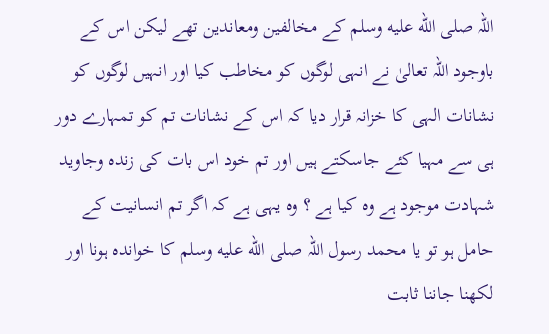اللہ صلى الله عليه وسلم کے مخالفین ومعاندین تھے لیکن اس کے باوجود اللہ تعالیٰ نے انہی لوگوں کو مخاطب کیا اور انہیں لوگوں کو نشانات الہی کا خزانہ قرار دیا کہ اس کے نشانات تم کو تمہارے دور ہی سے مہیا کئے جاسکتے ہیں اور تم خود اس بات کی زندہ وجاوید شہادت موجود ہے وہ کیا ہے ؟ وہ یہی ہے کہ اگر تم انسانیت کے حامل ہو تو یا محمد رسول اللہ صلى الله عليه وسلم کا خواندہ ہونا اور لکھنا جاننا ثابت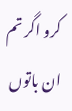کرو اگر تم ان باتوں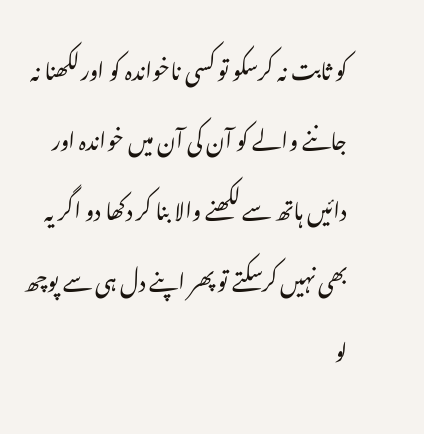کو ثابت نہ کرسکو تو کسی ناخواندہ کو اور لکھنا نہ جاننے والے کو آن کی آن میں خواندہ اور دائیں ہاتھ سے لکھنے والا بنا کر دکھا دو اگر یہ بھی نہیں کرسکتے تو پھر اپنے دل ہی سے پوچھ لو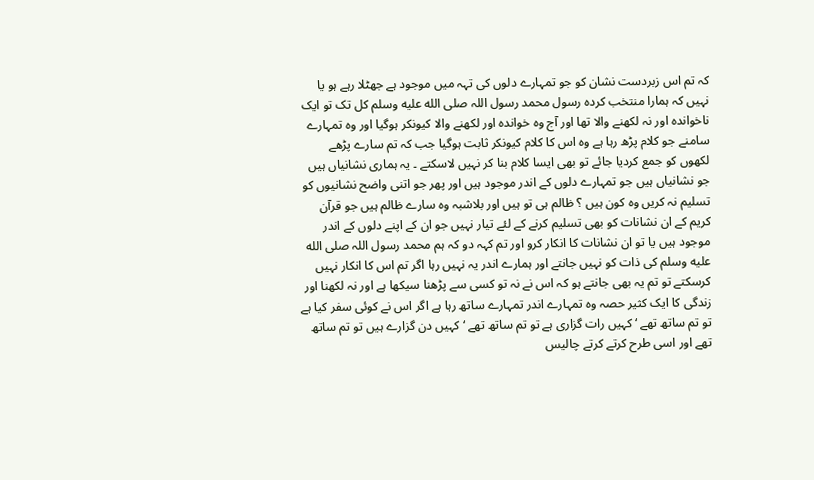کہ تم اس زبردست نشان کو جو تمہارے دلوں کی تہہ میں موجود ہے جھٹلا رہے ہو یا نہیں کہ ہمارا منتخب کردہ رسول محمد رسول اللہ صلى الله عليه وسلم کل تک تو ایک ناخواندہ اور نہ لکھنے والا تھا اور آج وہ خواندہ اور لکھنے والا کیونکر ہوگیا اور وہ تمہارے سامنے جو کلام پڑھ رہا ہے وہ اس کا کلام کیونکر ثابت ہوگیا جب کہ تم سارے پڑھے لکھوں کو جمع کردیا جائے تو بھی ایسا کلام بنا کر نہیں لاسکتے ۔ یہ ہماری نشانیاں ہیں جو نشانیاں ہیں جو تمہارے دلوں کے اندر موجود ہیں اور پھر جو اتنی واضح نشانیوں کو تسلیم نہ کریں وہ کون ہیں ؟ ظالم ہی تو ہیں اور بلاشبہ وہ سارے ظالم ہیں جو قرآن کریم کے ان نشانات کو بھی تسلیم کرنے کے لئے تیار نہیں جو ان کے اپنے دلوں کے اندر موجود ہیں یا تو ان نشانات کا انکار کرو اور تم کہہ دو کہ ہم محمد رسول اللہ صلى الله عليه وسلم کی ذات کو نہیں جانتے اور ہمارے اندر یہ نہیں رہا اگر تم اس کا انکار نہیں کرسکتے تو تم یہ بھی جانتے ہو کہ اس نے نہ تو کسی سے پڑھنا سیکھا ہے اور نہ لکھنا اور زندگی کا ایک کثیر حصہ وہ تمہارے اندر تمہارے ساتھ رہا ہے اگر اس نے کوئی سفر کیا ہے تو تم ساتھ تھے ‘ کہیں رات گزاری ہے تو تم ساتھ تھے ‘ کہیں دن گزارے ہیں تو تم ساتھ تھے اور اسی طرح کرتے کرتے چالیس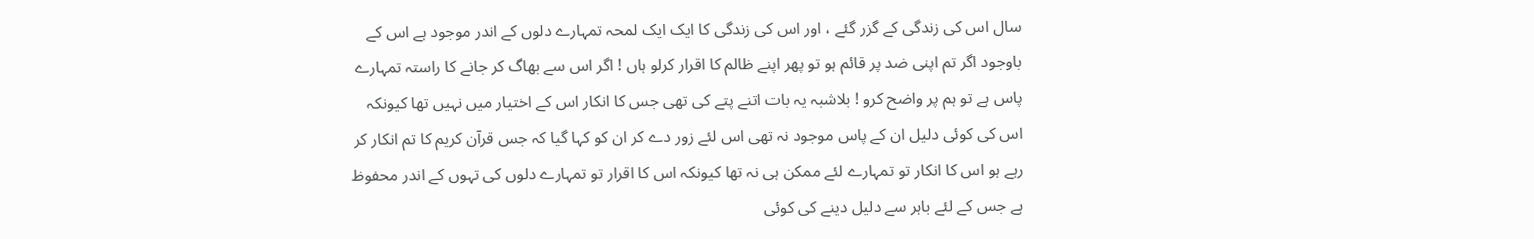سال اس کی زندگی کے گزر گئے ، اور اس کی زندگی کا ایک ایک لمحہ تمہارے دلوں کے اندر موجود ہے اس کے باوجود اگر تم اپنی ضد پر قائم ہو تو پھر اپنے ظالم کا اقرار کرلو ہاں ! اگر اس سے بھاگ کر جانے کا راستہ تمہارے پاس ہے تو ہم پر واضح کرو ! بلاشبہ یہ بات اتنے پتے کی تھی جس کا انکار اس کے اختیار میں نہیں تھا کیونکہ اس کی کوئی دلیل ان کے پاس موجود نہ تھی اس لئے زور دے کر ان کو کہا گیا کہ جس قرآن کریم کا تم انکار کر رہے ہو اس کا انکار تو تمہارے لئے ممکن ہی نہ تھا کیونکہ اس کا اقرار تو تمہارے دلوں کی تہوں کے اندر محفوظ ہے جس کے لئے باہر سے دلیل دینے کی کوئی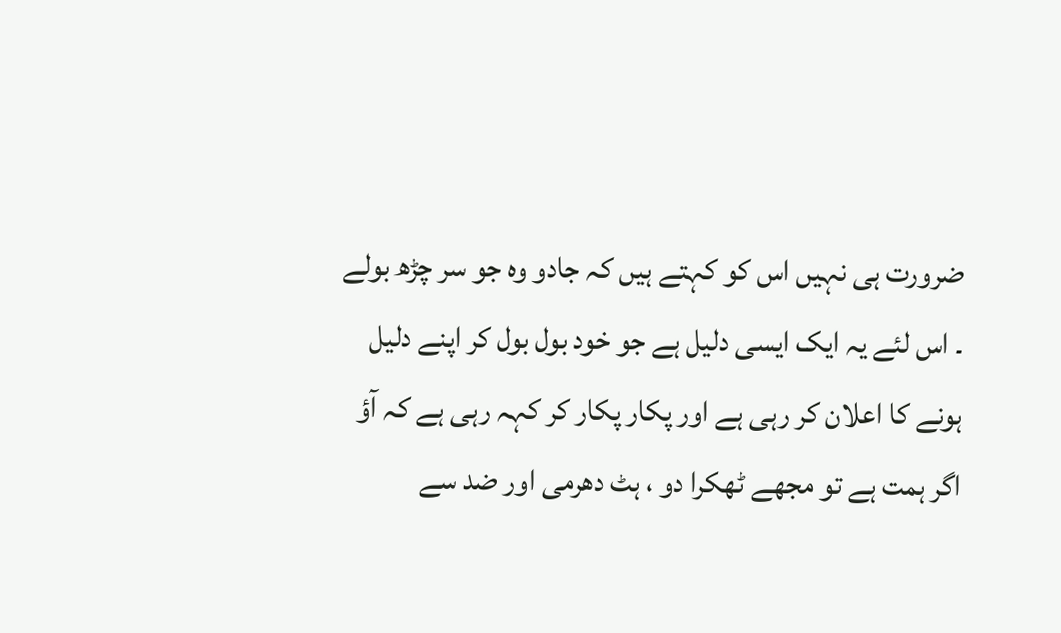ضرورت ہی نہیں اس کو کہتے ہیں کہ جادو وہ جو سر چڑھ بولے ۔ اس لئے یہ ایک ایسی دلیل ہے جو خود بول بول کر اپنے دلیل ہونے کا اعلان کر رہی ہے اور پکار پکار کر کہہ رہی ہے کہ آؤ اگر ہمت ہے تو مجھے ٹھکرا دو ، ہٹ دھرمی اور ضد سے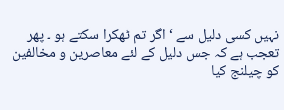نہیں کسی دلیل سے ‘ اگر تم ٹھکرا سکتے ہو ۔ پھر تعجب ہے کہ جس دلیل کے لئے معاصرین و مخالفین کو چیلنج کیا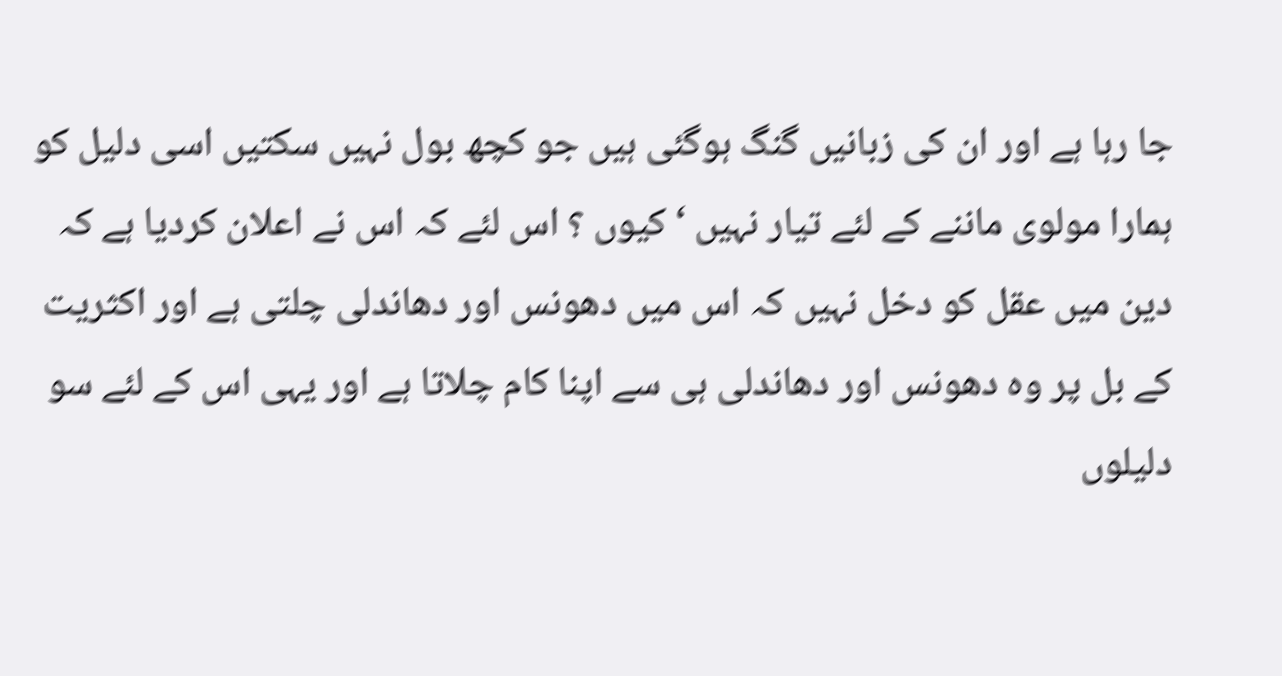جا رہا ہے اور ان کی زبانیں گنگ ہوگئی ہیں جو کچھ بول نہیں سکتیں اسی دلیل کو ہمارا مولوی ماننے کے لئے تیار نہیں ‘ کیوں ؟ اس لئے کہ اس نے اعلان کردیا ہے کہ دین میں عقل کو دخل نہیں کہ اس میں دھونس اور دھاندلی چلتی ہے اور اکثریت کے بل پر وہ دھونس اور دھاندلی ہی سے اپنا کام چلاتا ہے اور یہی اس کے لئے سو دلیلوں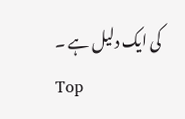کی ایک دلیل ہے ۔
Top